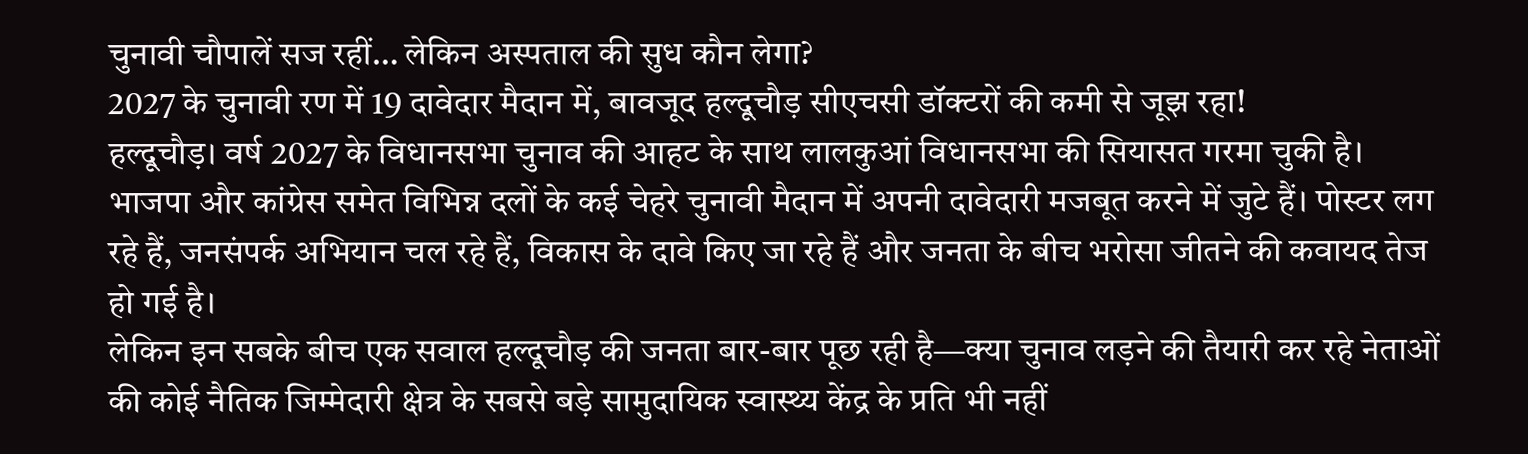चुनावी चौपालें सज रहीं… लेकिन अस्पताल की सुध कौन लेगा?
2027 के चुनावी रण में 19 दावेदार मैदान में, बावजूद हल्दूचौड़ सीएचसी डॉक्टरों की कमी से जूझ रहा!
हल्दूचौड़। वर्ष 2027 के विधानसभा चुनाव की आहट के साथ लालकुआं विधानसभा की सियासत गरमा चुकी है। भाजपा और कांग्रेस समेत विभिन्न दलों के कई चेहरे चुनावी मैदान में अपनी दावेदारी मजबूत करने में जुटे हैं। पोस्टर लग रहे हैं, जनसंपर्क अभियान चल रहे हैं, विकास के दावे किए जा रहे हैं और जनता के बीच भरोसा जीतने की कवायद तेज हो गई है।
लेकिन इन सबके बीच एक सवाल हल्दूचौड़ की जनता बार-बार पूछ रही है—क्या चुनाव लड़ने की तैयारी कर रहे नेताओं की कोई नैतिक जिम्मेदारी क्षेत्र के सबसे बड़े सामुदायिक स्वास्थ्य केंद्र के प्रति भी नहीं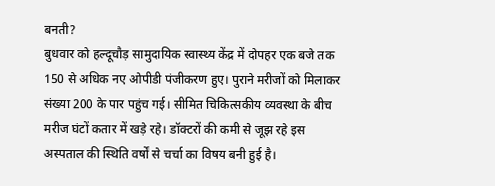बनती?
बुधवार को हल्दूचौड़ सामुदायिक स्वास्थ्य केंद्र में दोपहर एक बजे तक 150 से अधिक नए ओपीडी पंजीकरण हुए। पुराने मरीजों को मिलाकर संख्या 200 के पार पहुंच गई। सीमित चिकित्सकीय व्यवस्था के बीच मरीज घंटों कतार में खड़े रहे। डॉक्टरों की कमी से जूझ रहे इस अस्पताल की स्थिति वर्षों से चर्चा का विषय बनी हुई है।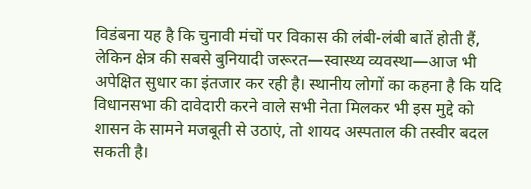विडंबना यह है कि चुनावी मंचों पर विकास की लंबी-लंबी बातें होती हैं, लेकिन क्षेत्र की सबसे बुनियादी जरूरत—स्वास्थ्य व्यवस्था—आज भी अपेक्षित सुधार का इंतजार कर रही है। स्थानीय लोगों का कहना है कि यदि विधानसभा की दावेदारी करने वाले सभी नेता मिलकर भी इस मुद्दे को शासन के सामने मजबूती से उठाएं, तो शायद अस्पताल की तस्वीर बदल सकती है।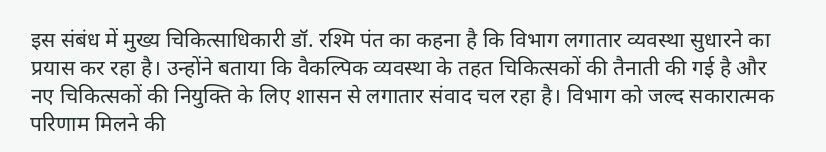इस संबंध में मुख्य चिकित्साधिकारी डॉ. रश्मि पंत का कहना है कि विभाग लगातार व्यवस्था सुधारने का प्रयास कर रहा है। उन्होंने बताया कि वैकल्पिक व्यवस्था के तहत चिकित्सकों की तैनाती की गई है और नए चिकित्सकों की नियुक्ति के लिए शासन से लगातार संवाद चल रहा है। विभाग को जल्द सकारात्मक परिणाम मिलने की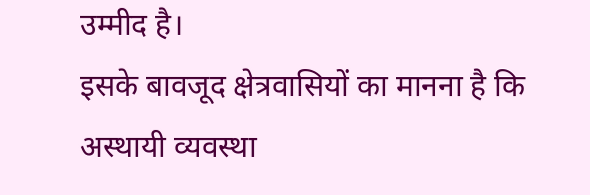उम्मीद है।
इसके बावजूद क्षेत्रवासियों का मानना है कि अस्थायी व्यवस्था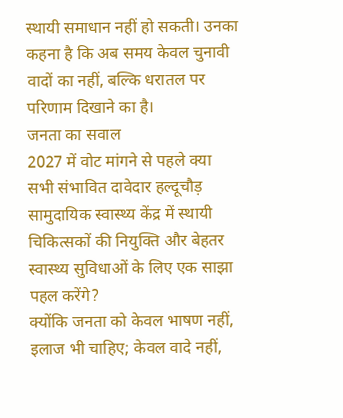स्थायी समाधान नहीं हो सकती। उनका कहना है कि अब समय केवल चुनावी वादों का नहीं, बल्कि धरातल पर परिणाम दिखाने का है।
जनता का सवाल
2027 में वोट मांगने से पहले क्या सभी संभावित दावेदार हल्दूचौड़ सामुदायिक स्वास्थ्य केंद्र में स्थायी चिकित्सकों की नियुक्ति और बेहतर स्वास्थ्य सुविधाओं के लिए एक साझा पहल करेंगे?
क्योंकि जनता को केवल भाषण नहीं, इलाज भी चाहिए; केवल वादे नहीं,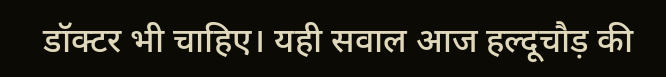डॉक्टर भी चाहिए। यही सवाल आज हल्दूचौड़ की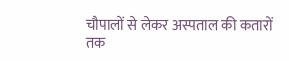चौपालों से लेकर अस्पताल की कतारों तक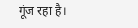गूंज रहा है।